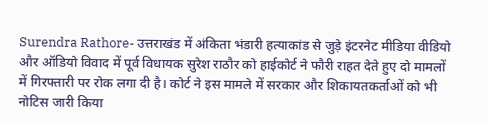Surendra Rathore- उत्तराखंड में अंकिता भंडारी हत्याकांड से जुड़े इंटरनेट मीडिया वीडियो और ऑडियो विवाद में पूर्व विधायक सुरेश राठौर को हाईकोर्ट ने फौरी राहत देते हुए दो मामलों में गिरफ्तारी पर रोक लगा दी है। कोर्ट ने इस मामले में सरकार और शिकायतकर्ताओं को भी नोटिस जारी किया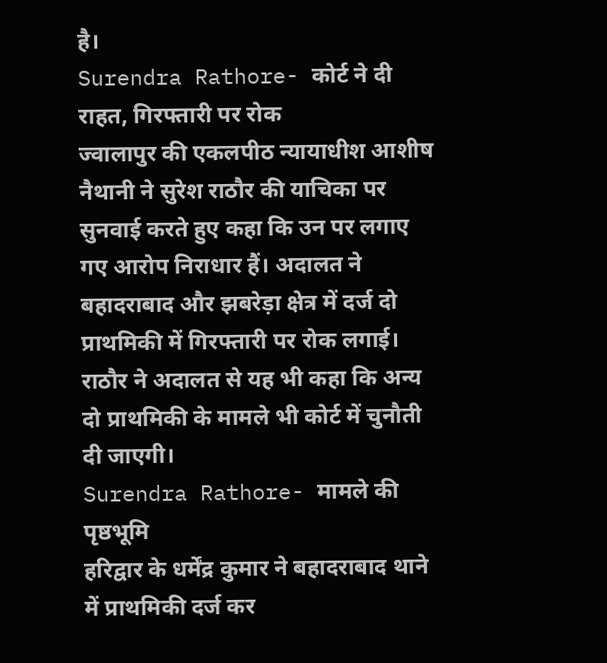है।
Surendra Rathore- कोर्ट ने दी राहत, गिरफ्तारी पर रोक
ज्वालापुर की एकलपीठ न्यायाधीश आशीष नैथानी ने सुरेश राठौर की याचिका पर सुनवाई करते हुए कहा कि उन पर लगाए गए आरोप निराधार हैं। अदालत ने बहादराबाद और झबरेड़ा क्षेत्र में दर्ज दो प्राथमिकी में गिरफ्तारी पर रोक लगाई। राठौर ने अदालत से यह भी कहा कि अन्य दो प्राथमिकी के मामले भी कोर्ट में चुनौती दी जाएगी।
Surendra Rathore- मामले की पृष्ठभूमि
हरिद्वार के धर्मेंद्र कुमार ने बहादराबाद थाने में प्राथमिकी दर्ज कर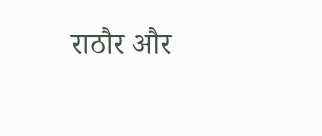राठौर और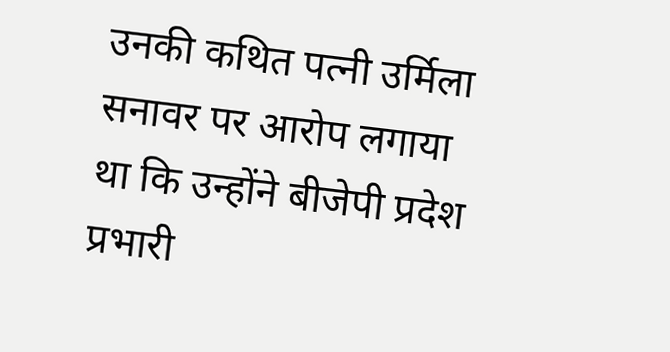उनकी कथित पत्नी उर्मिला सनावर पर आरोप लगाया था कि उन्होंने बीजेपी प्रदेश प्रभारी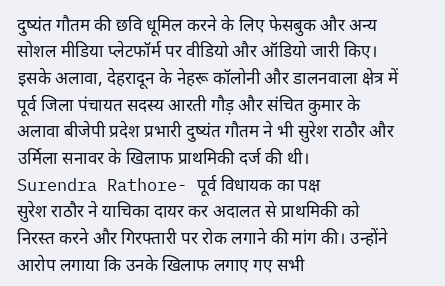दुष्यंत गौतम की छवि धूमिल करने के लिए फेसबुक और अन्य सोशल मीडिया प्लेटफॉर्म पर वीडियो और ऑडियो जारी किए।
इसके अलावा, देहरादून के नेहरू कॉलोनी और डालनवाला क्षेत्र में पूर्व जिला पंचायत सदस्य आरती गौड़ और संचित कुमार के अलावा बीजेपी प्रदेश प्रभारी दुष्यंत गौतम ने भी सुरेश राठौर और उर्मिला सनावर के खिलाफ प्राथमिकी दर्ज की थी।
Surendra Rathore- पूर्व विधायक का पक्ष
सुरेश राठौर ने याचिका दायर कर अदालत से प्राथमिकी को निरस्त करने और गिरफ्तारी पर रोक लगाने की मांग की। उन्होंने आरोप लगाया कि उनके खिलाफ लगाए गए सभी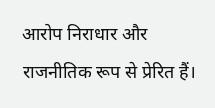आरोप निराधार और राजनीतिक रूप से प्रेरित हैं।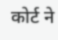कोर्ट ने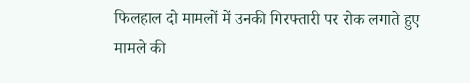फिलहाल दो मामलों में उनकी गिरफ्तारी पर रोक लगाते हुए मामले की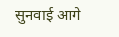सुनवाई आगे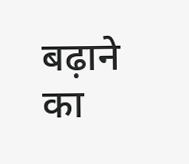बढ़ाने का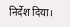निर्देश दिया।